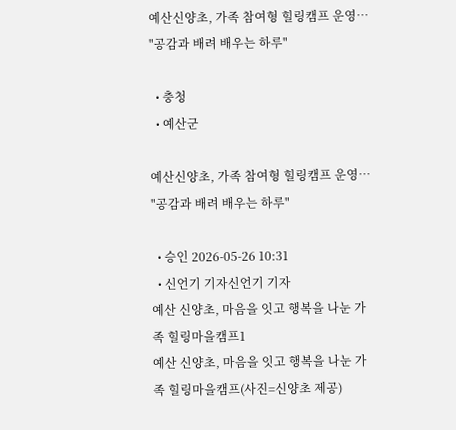예산신양초, 가족 참여형 힐링캠프 운영… "공감과 배려 배우는 하루"

  • 충청
  • 예산군

예산신양초, 가족 참여형 힐링캠프 운영… "공감과 배려 배우는 하루"

  • 승인 2026-05-26 10:31
  • 신언기 기자신언기 기자
예산 신양초, 마음을 잇고 행복을 나눈 가족 힐링마을캠프1
예산 신양초, 마음을 잇고 행복을 나눈 가족 힐링마을캠프(사진=신양초 제공)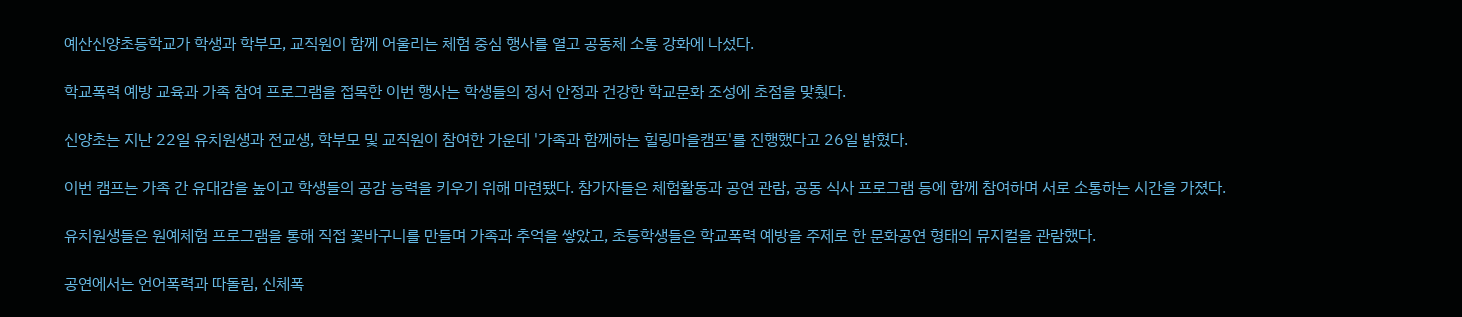예산신양초등학교가 학생과 학부모, 교직원이 함께 어울리는 체험 중심 행사를 열고 공동체 소통 강화에 나섰다.

학교폭력 예방 교육과 가족 참여 프로그램을 접목한 이번 행사는 학생들의 정서 안정과 건강한 학교문화 조성에 초점을 맞췄다.

신양초는 지난 22일 유치원생과 전교생, 학부모 및 교직원이 참여한 가운데 '가족과 함께하는 힐링마을캠프'를 진행했다고 26일 밝혔다.

이번 캠프는 가족 간 유대감을 높이고 학생들의 공감 능력을 키우기 위해 마련됐다. 참가자들은 체험활동과 공연 관람, 공동 식사 프로그램 등에 함께 참여하며 서로 소통하는 시간을 가졌다.

유치원생들은 원예체험 프로그램을 통해 직접 꽃바구니를 만들며 가족과 추억을 쌓았고, 초등학생들은 학교폭력 예방을 주제로 한 문화공연 형태의 뮤지컬을 관람했다.

공연에서는 언어폭력과 따돌림, 신체폭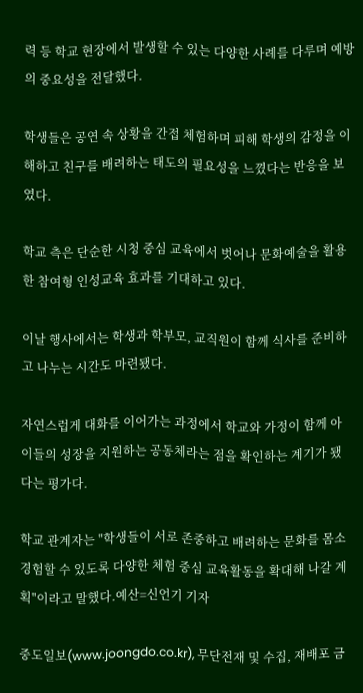력 등 학교 현장에서 발생할 수 있는 다양한 사례를 다루며 예방의 중요성을 전달했다.

학생들은 공연 속 상황을 간접 체험하며 피해 학생의 감정을 이해하고 친구를 배려하는 태도의 필요성을 느꼈다는 반응을 보였다.

학교 측은 단순한 시청 중심 교육에서 벗어나 문화예술을 활용한 참여형 인성교육 효과를 기대하고 있다.

이날 행사에서는 학생과 학부모, 교직원이 함께 식사를 준비하고 나누는 시간도 마련됐다.

자연스럽게 대화를 이어가는 과정에서 학교와 가정이 함께 아이들의 성장을 지원하는 공동체라는 점을 확인하는 계기가 됐다는 평가다.

학교 관계자는 "학생들이 서로 존중하고 배려하는 문화를 몸소 경험할 수 있도록 다양한 체험 중심 교육활동을 확대해 나갈 계획"이라고 말했다.예산=신언기 기자

중도일보(www.joongdo.co.kr), 무단전재 및 수집, 재배포 금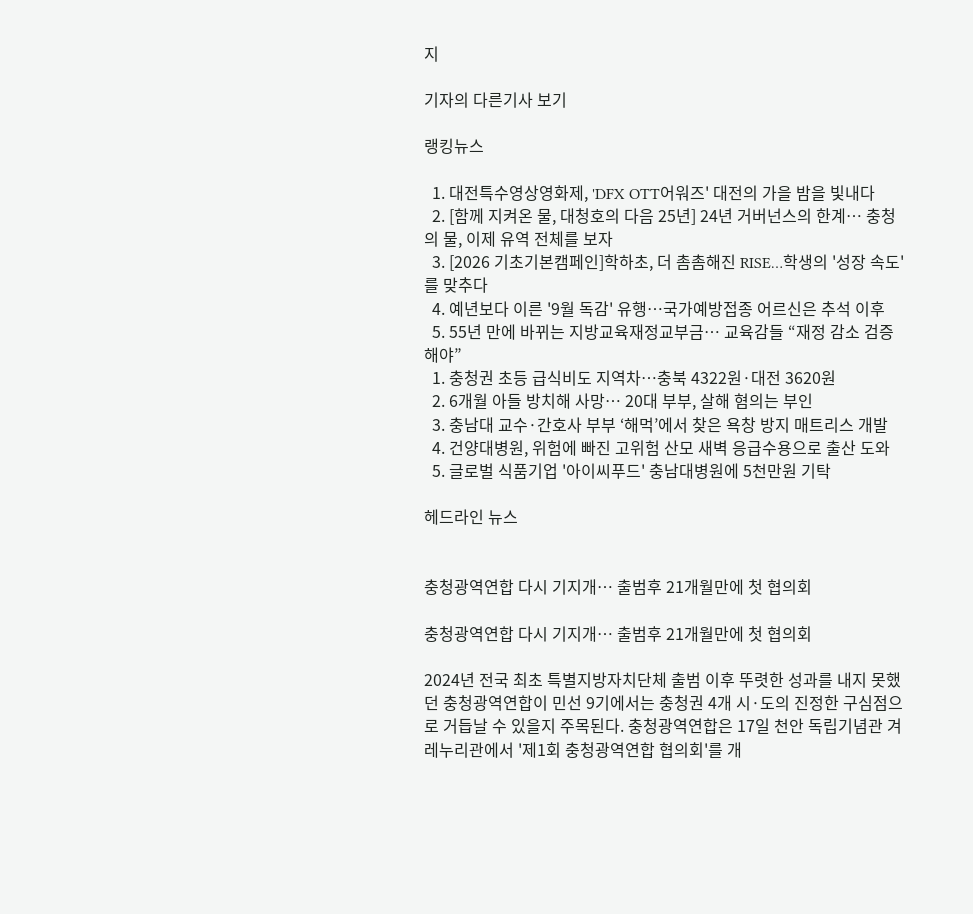지

기자의 다른기사 보기

랭킹뉴스

  1. 대전특수영상영화제, 'DFX OTT어워즈' 대전의 가을 밤을 빛내다
  2. [함께 지켜온 물, 대청호의 다음 25년] 24년 거버넌스의 한계… 충청의 물, 이제 유역 전체를 보자
  3. [2026 기초기본캠페인]학하초, 더 촘촘해진 RISE…학생의 '성장 속도'를 맞추다
  4. 예년보다 이른 '9월 독감' 유행…국가예방접종 어르신은 추석 이후
  5. 55년 만에 바뀌는 지방교육재정교부금… 교육감들 “재정 감소 검증해야”
  1. 충청권 초등 급식비도 지역차…충북 4322원·대전 3620원
  2. 6개월 아들 방치해 사망… 20대 부부, 살해 혐의는 부인
  3. 충남대 교수·간호사 부부 ‘해먹’에서 찾은 욕창 방지 매트리스 개발
  4. 건양대병원, 위험에 빠진 고위험 산모 새벽 응급수용으로 출산 도와
  5. 글로벌 식품기업 '아이씨푸드' 충남대병원에 5천만원 기탁

헤드라인 뉴스


충청광역연합 다시 기지개… 출범후 21개월만에 첫 협의회

충청광역연합 다시 기지개… 출범후 21개월만에 첫 협의회

2024년 전국 최초 특별지방자치단체 출범 이후 뚜렷한 성과를 내지 못했던 충청광역연합이 민선 9기에서는 충청권 4개 시·도의 진정한 구심점으로 거듭날 수 있을지 주목된다. 충청광역연합은 17일 천안 독립기념관 겨레누리관에서 '제1회 충청광역연합 협의회'를 개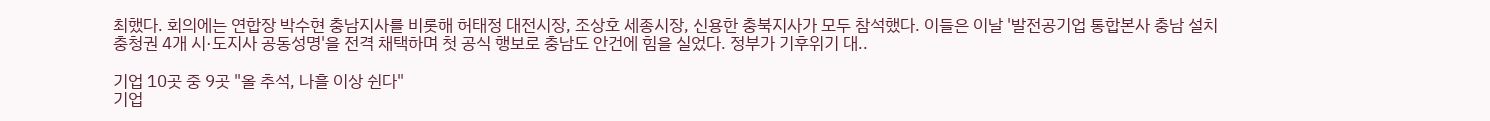최했다. 회의에는 연합장 박수현 충남지사를 비롯해 허태정 대전시장, 조상호 세종시장, 신용한 충북지사가 모두 참석했다. 이들은 이날 '발전공기업 통합본사 충남 설치 충청권 4개 시·도지사 공동성명'을 전격 채택하며 첫 공식 행보로 충남도 안건에 힘을 실었다. 정부가 기후위기 대..

기업 10곳 중 9곳 "올 추석, 나흘 이상 쉰다"
기업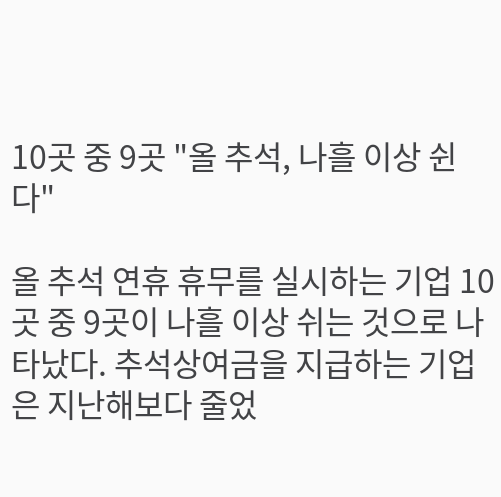10곳 중 9곳 "올 추석, 나흘 이상 쉰다"

올 추석 연휴 휴무를 실시하는 기업 10곳 중 9곳이 나흘 이상 쉬는 것으로 나타났다. 추석상여금을 지급하는 기업은 지난해보다 줄었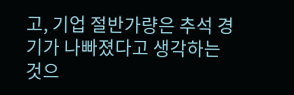고, 기업 절반가량은 추석 경기가 나빠졌다고 생각하는 것으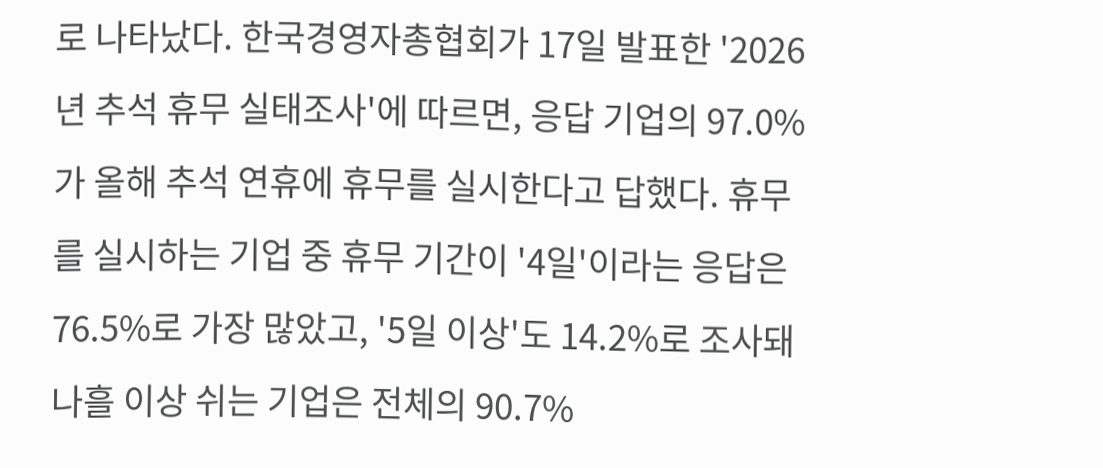로 나타났다. 한국경영자총협회가 17일 발표한 '2026년 추석 휴무 실태조사'에 따르면, 응답 기업의 97.0%가 올해 추석 연휴에 휴무를 실시한다고 답했다. 휴무를 실시하는 기업 중 휴무 기간이 '4일'이라는 응답은 76.5%로 가장 많았고, '5일 이상'도 14.2%로 조사돼 나흘 이상 쉬는 기업은 전체의 90.7%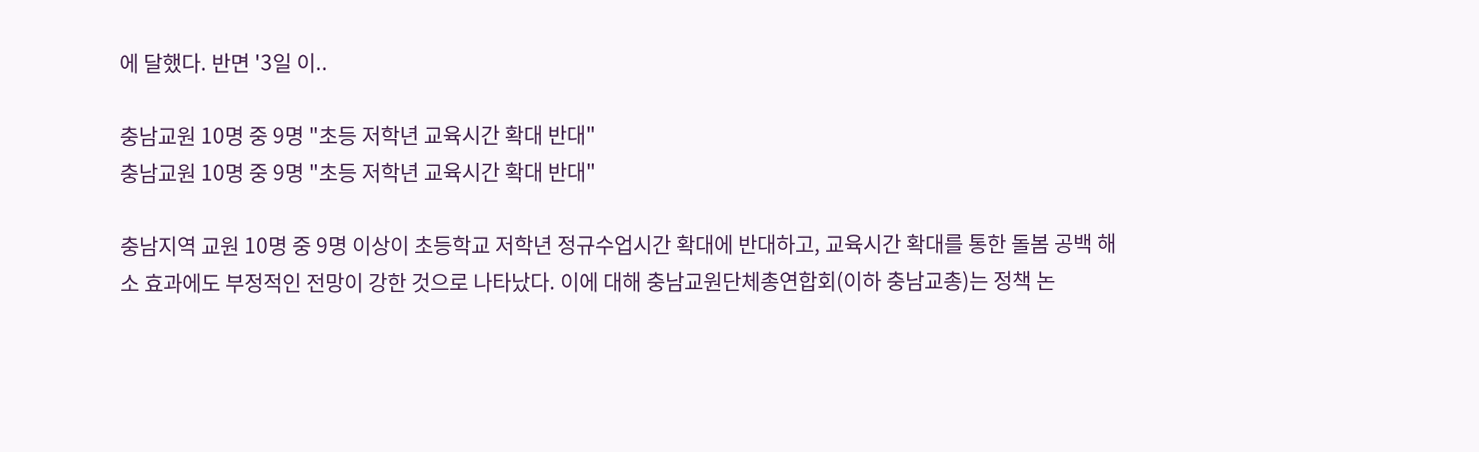에 달했다. 반면 '3일 이..

충남교원 10명 중 9명 "초등 저학년 교육시간 확대 반대"
충남교원 10명 중 9명 "초등 저학년 교육시간 확대 반대"

충남지역 교원 10명 중 9명 이상이 초등학교 저학년 정규수업시간 확대에 반대하고, 교육시간 확대를 통한 돌봄 공백 해소 효과에도 부정적인 전망이 강한 것으로 나타났다. 이에 대해 충남교원단체총연합회(이하 충남교총)는 정책 논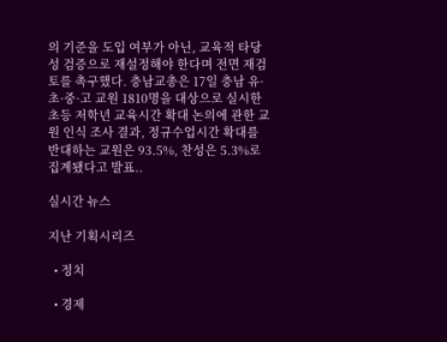의 기준을 도입 여부가 아닌, 교육적 타당성 검증으로 재설정해야 한다며 전면 재검토를 촉구했다. 충남교총은 17일 충남 유·초·중·고 교원 1810명을 대상으로 실시한 초등 저학년 교육시간 확대 논의에 관한 교원 인식 조사 결과, 정규수업시간 확대를 반대하는 교원은 93.5%, 찬성은 5.3%로 집계됐다고 발표..

실시간 뉴스

지난 기획시리즈

  • 정치

  • 경제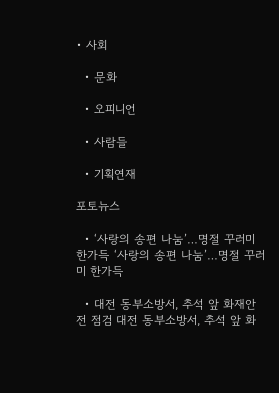• 사회

  • 문화

  • 오피니언

  • 사람들

  • 기획연재

포토뉴스

  • ‘사랑의 송편 나눔’…명절 꾸러미 한가득 ‘사랑의 송편 나눔’…명절 꾸러미 한가득

  • 대전 동부소방서, 추석 앞 화재안전 점검 대전 동부소방서, 추석 앞 화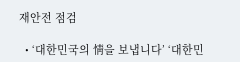재안전 점검

  • ‘대한민국의 情을 보냅니다’ ‘대한민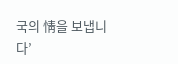국의 情을 보냅니다’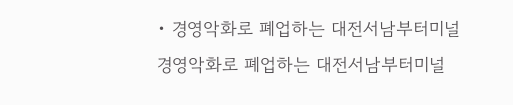• 경영악화로 폐업하는 대전서남부터미널 경영악화로 폐업하는 대전서남부터미널